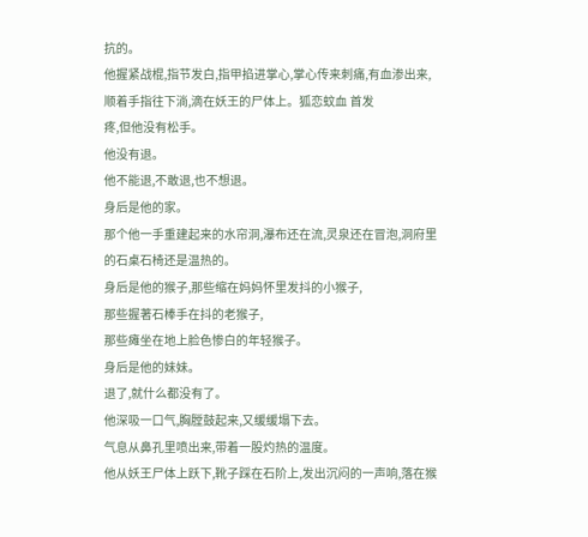抗的。
他握紧战棍,指节发白,指甲掐进掌心,掌心传来刺痛,有血渗出来,顺着手指往下淌,滴在妖王的尸体上。狐恋蚊血 首发
疼,但他没有松手。
他没有退。
他不能退,不敢退,也不想退。
身后是他的家。
那个他一手重建起来的水帘洞,瀑布还在流,灵泉还在冒泡,洞府里的石桌石椅还是温热的。
身后是他的猴子,那些缩在妈妈怀里发抖的小猴子,
那些握著石棒手在抖的老猴子,
那些瘫坐在地上脸色惨白的年轻猴子。
身后是他的妹妹。
退了,就什么都没有了。
他深吸一口气,胸膛鼓起来,又缓缓塌下去。
气息从鼻孔里喷出来,带着一股灼热的温度。
他从妖王尸体上跃下,靴子踩在石阶上,发出沉闷的一声响,落在猴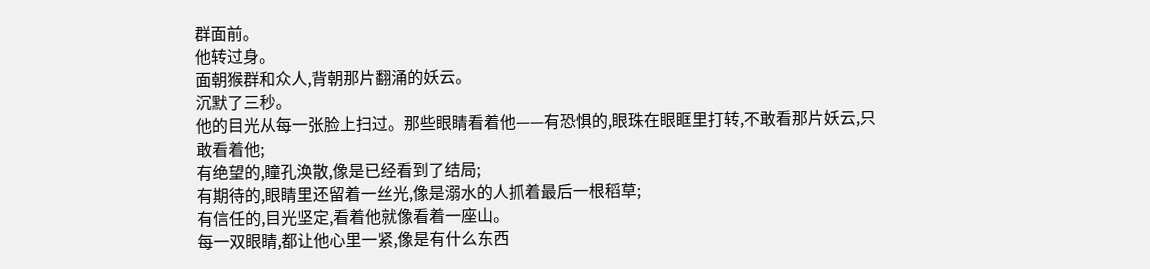群面前。
他转过身。
面朝猴群和众人,背朝那片翻涌的妖云。
沉默了三秒。
他的目光从每一张脸上扫过。那些眼睛看着他——有恐惧的,眼珠在眼眶里打转,不敢看那片妖云,只敢看着他;
有绝望的,瞳孔涣散,像是已经看到了结局;
有期待的,眼睛里还留着一丝光,像是溺水的人抓着最后一根稻草;
有信任的,目光坚定,看着他就像看着一座山。
每一双眼睛,都让他心里一紧,像是有什么东西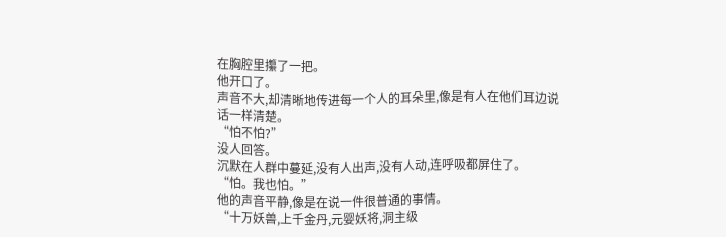在胸腔里攥了一把。
他开口了。
声音不大,却清晰地传进每一个人的耳朵里,像是有人在他们耳边说话一样清楚。
“怕不怕?”
没人回答。
沉默在人群中蔓延,没有人出声,没有人动,连呼吸都屏住了。
“怕。我也怕。”
他的声音平静,像是在说一件很普通的事情。
“十万妖兽,上千金丹,元婴妖将,洞主级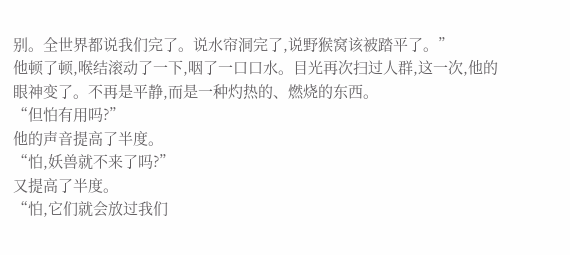别。全世界都说我们完了。说水帘洞完了,说野猴窝该被踏平了。”
他顿了顿,喉结滚动了一下,咽了一口口水。目光再次扫过人群,这一次,他的眼神变了。不再是平静,而是一种灼热的、燃烧的东西。
“但怕有用吗?”
他的声音提高了半度。
“怕,妖兽就不来了吗?”
又提高了半度。
“怕,它们就会放过我们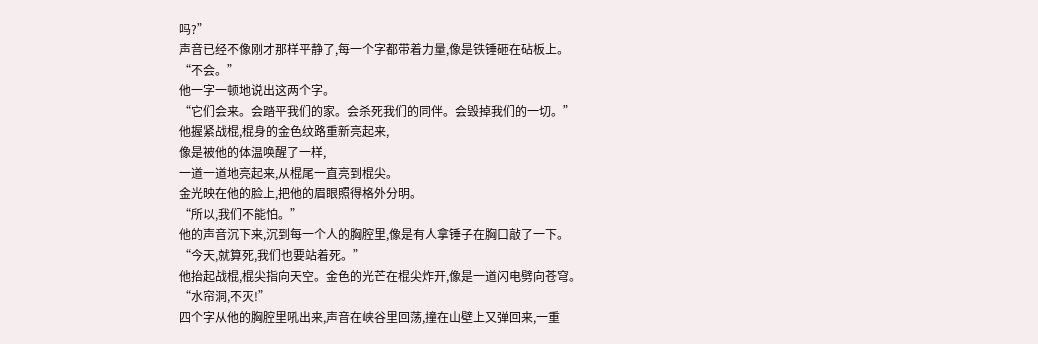吗?”
声音已经不像刚才那样平静了,每一个字都带着力量,像是铁锤砸在砧板上。
“不会。”
他一字一顿地说出这两个字。
“它们会来。会踏平我们的家。会杀死我们的同伴。会毁掉我们的一切。”
他握紧战棍,棍身的金色纹路重新亮起来,
像是被他的体温唤醒了一样,
一道一道地亮起来,从棍尾一直亮到棍尖。
金光映在他的脸上,把他的眉眼照得格外分明。
“所以,我们不能怕。”
他的声音沉下来,沉到每一个人的胸腔里,像是有人拿锤子在胸口敲了一下。
“今天,就算死,我们也要站着死。”
他抬起战棍,棍尖指向天空。金色的光芒在棍尖炸开,像是一道闪电劈向苍穹。
“水帘洞,不灭!”
四个字从他的胸腔里吼出来,声音在峡谷里回荡,撞在山壁上又弹回来,一重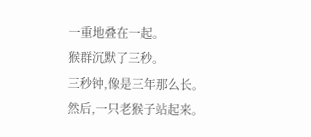一重地叠在一起。
猴群沉默了三秒。
三秒钟,像是三年那么长。
然后,一只老猴子站起来。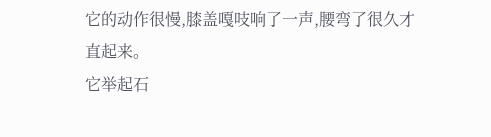它的动作很慢,膝盖嘎吱响了一声,腰弯了很久才直起来。
它举起石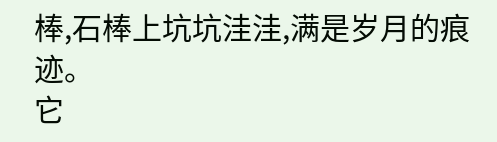棒,石棒上坑坑洼洼,满是岁月的痕迹。
它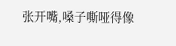张开嘴,嗓子嘶哑得像